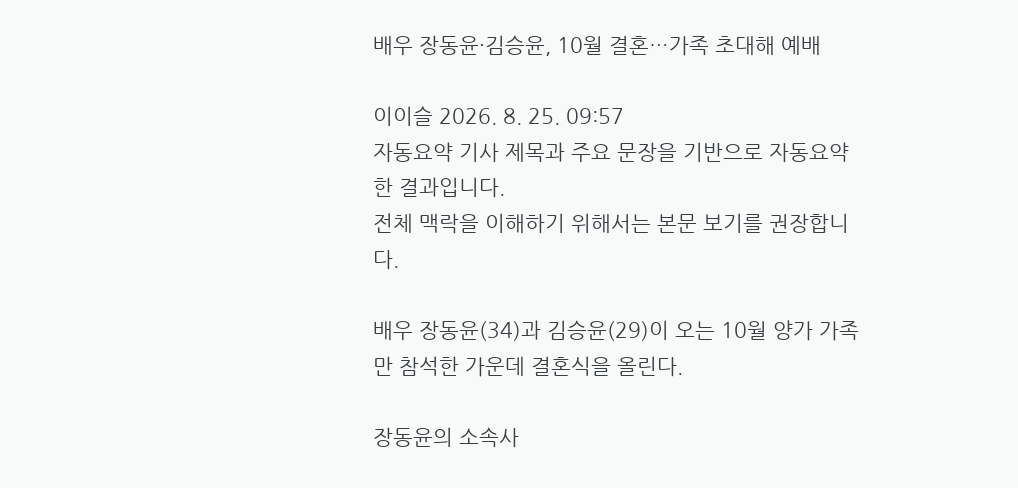배우 장동윤·김승윤, 10월 결혼…가족 초대해 예배

이이슬 2026. 8. 25. 09:57
자동요약 기사 제목과 주요 문장을 기반으로 자동요약한 결과입니다.
전체 맥락을 이해하기 위해서는 본문 보기를 권장합니다.

배우 장동윤(34)과 김승윤(29)이 오는 10월 양가 가족만 참석한 가운데 결혼식을 올린다.

장동윤의 소속사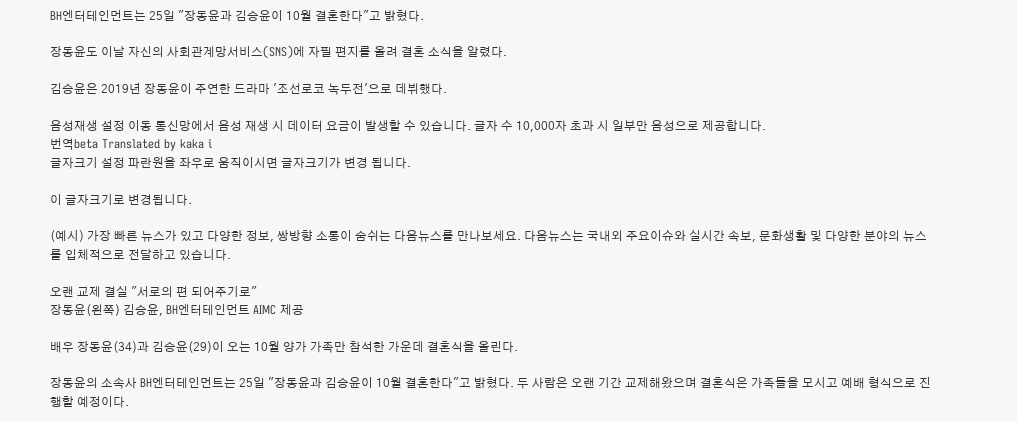BH엔터테인먼트는 25일 "장동윤과 김승윤이 10월 결혼한다"고 밝혔다.

장동윤도 이날 자신의 사회관계망서비스(SNS)에 자필 편지를 올려 결혼 소식을 알렸다.

김승윤은 2019년 장동윤이 주연한 드라마 '조선로코 녹두전'으로 데뷔했다.

음성재생 설정 이동 통신망에서 음성 재생 시 데이터 요금이 발생할 수 있습니다. 글자 수 10,000자 초과 시 일부만 음성으로 제공합니다.
번역beta Translated by kaka i
글자크기 설정 파란원을 좌우로 움직이시면 글자크기가 변경 됩니다.

이 글자크기로 변경됩니다.

(예시) 가장 빠른 뉴스가 있고 다양한 정보, 쌍방향 소통이 숨쉬는 다음뉴스를 만나보세요. 다음뉴스는 국내외 주요이슈와 실시간 속보, 문화생활 및 다양한 분야의 뉴스를 입체적으로 전달하고 있습니다.

오랜 교제 결실 "서로의 편 되어주기로"
장동윤(왼쪽) 김승윤, BH엔터테인먼트 AIMC 제공

배우 장동윤(34)과 김승윤(29)이 오는 10월 양가 가족만 참석한 가운데 결혼식을 올린다.

장동윤의 소속사 BH엔터테인먼트는 25일 "장동윤과 김승윤이 10월 결혼한다"고 밝혔다. 두 사람은 오랜 기간 교제해왔으며 결혼식은 가족들을 모시고 예배 형식으로 진행할 예정이다.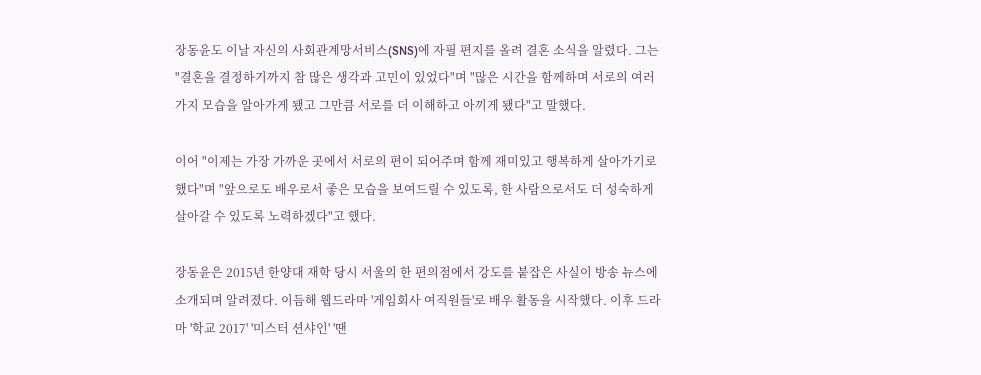장동윤도 이날 자신의 사회관계망서비스(SNS)에 자필 편지를 올려 결혼 소식을 알렸다. 그는 "결혼을 결정하기까지 참 많은 생각과 고민이 있었다"며 "많은 시간을 함께하며 서로의 여러 가지 모습을 알아가게 됐고 그만큼 서로를 더 이해하고 아끼게 됐다"고 말했다.

이어 "이제는 가장 가까운 곳에서 서로의 편이 되어주며 함께 재미있고 행복하게 살아가기로 했다"며 "앞으로도 배우로서 좋은 모습을 보여드릴 수 있도록, 한 사람으로서도 더 성숙하게 살아갈 수 있도록 노력하겠다"고 했다.

장동윤은 2015년 한양대 재학 당시 서울의 한 편의점에서 강도를 붙잡은 사실이 방송 뉴스에 소개되며 알려졌다. 이듬해 웹드라마 '게임회사 여직원들'로 배우 활동을 시작했다. 이후 드라마 '학교 2017' '미스터 션샤인' '땐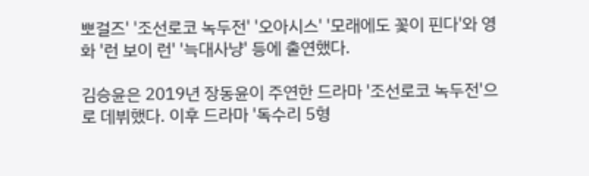뽀걸즈' '조선로코 녹두전' '오아시스' '모래에도 꽃이 핀다'와 영화 '런 보이 런' '늑대사냥' 등에 출연했다.

김승윤은 2019년 장동윤이 주연한 드라마 '조선로코 녹두전'으로 데뷔했다. 이후 드라마 '독수리 5형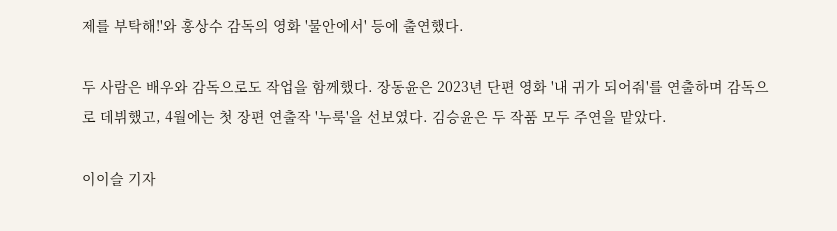제를 부탁해!'와 홍상수 감독의 영화 '물안에서' 등에 출연했다.

두 사람은 배우와 감독으로도 작업을 함께했다. 장동윤은 2023년 단편 영화 '내 귀가 되어줘'를 연출하며 감독으로 데뷔했고, 4월에는 첫 장편 연출작 '누룩'을 선보였다. 김승윤은 두 작품 모두 주연을 맡았다.

이이슬 기자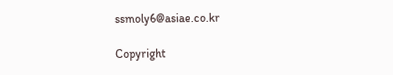ssmoly6@asiae.co.kr

Copyright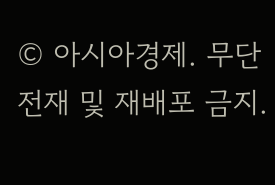© 아시아경제. 무단전재 및 재배포 금지.